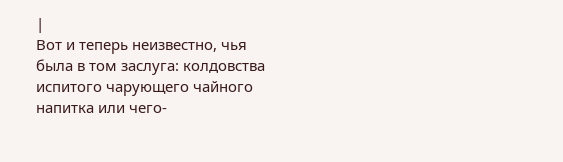|
Вот и теперь неизвестно, чья была в том заслуга: колдовства испитого чарующего чайного напитка или чего-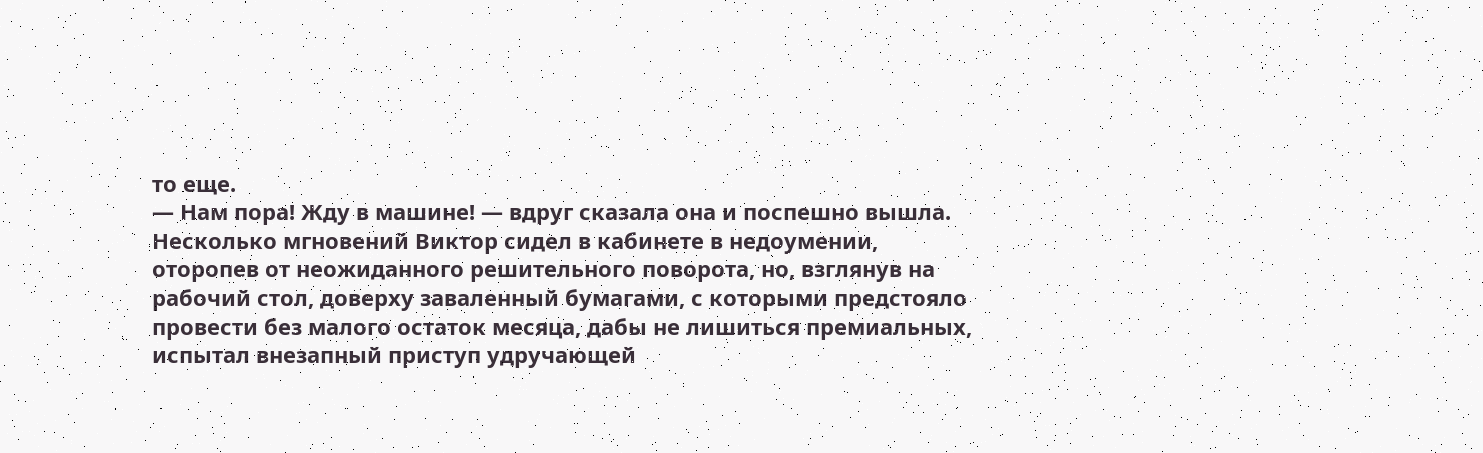то еще.
— Нам пора! Жду в машине! — вдруг сказала она и поспешно вышла.
Несколько мгновений Виктор сидел в кабинете в недоумении, оторопев от неожиданного решительного поворота, но, взглянув на рабочий стол, доверху заваленный бумагами, с которыми предстояло провести без малого остаток месяца, дабы не лишиться премиальных, испытал внезапный приступ удручающей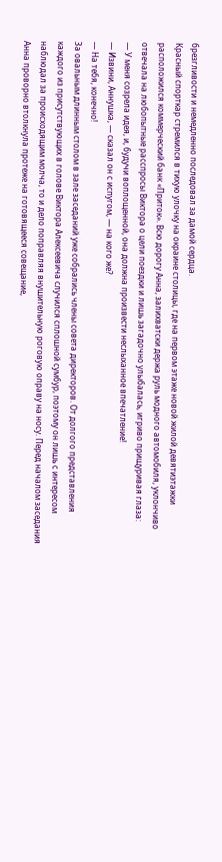брезгливости и немедленно последовал за дамой сердца.
Красный спорткар стремился в тихую улочку на окраине столицы, где на первом этаже новой жилой девятиэтажки расположился коммерческий банк «Приток». Всю дорогу Анна, залихватски держа руль модного автомобиля, уклончиво отвечала на любопытные расспросы Виктора о цели поездки и лишь загадочно улыбалась, игриво прищуривая глаза:
— У меня созрела идея, и, будучи воплощенной, она должна произвести неслыханное впечатление!
— Извини, Аннушка, — сказал он с испугом, — на кого же?
— На тебя, конечно!
За овальным длинным столом в зале заседаний уже собрались члены совета директоров. От долгого представления каждого из присутствующих в голове Виктора Алексеевича случился сплошной сумбур, поэтому он лишь с интересом наблюдал за происходящим молча, то и дело поправляя внушительную роговую оправу на носу. Перед началом заседания Анна проворно втолкнула протеже на готовящееся совещание,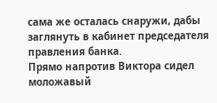сама же осталась снаружи, дабы заглянуть в кабинет председателя правления банка.
Прямо напротив Виктора сидел моложавый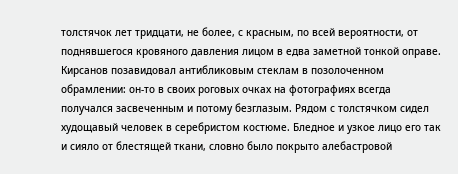толстячок лет тридцати, не более, с красным, по всей вероятности, от поднявшегося кровяного давления лицом в едва заметной тонкой оправе. Кирсанов позавидовал антибликовым стеклам в позолоченном обрамлении: он-то в своих роговых очках на фотографиях всегда получался засвеченным и потому безглазым. Рядом с толстячком сидел худощавый человек в серебристом костюме. Бледное и узкое лицо его так и сияло от блестящей ткани, словно было покрыто алебастровой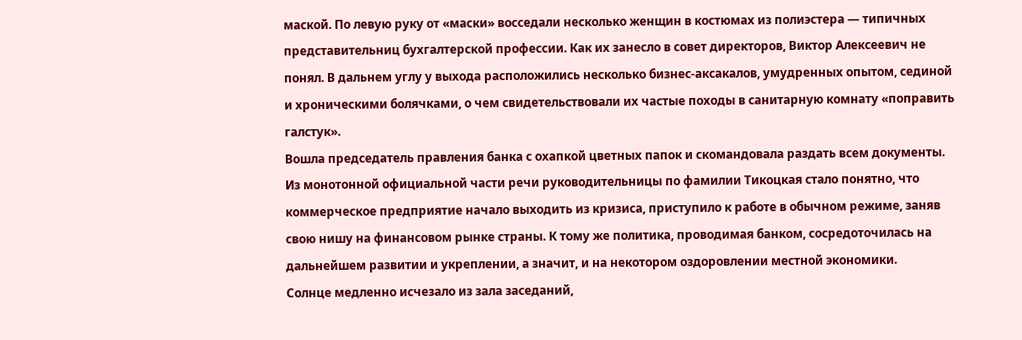маской. По левую руку от «маски» восседали несколько женщин в костюмах из полиэстера — типичных представительниц бухгалтерской профессии. Как их занесло в совет директоров, Виктор Алексеевич не понял. В дальнем углу у выхода расположились несколько бизнес-аксакалов, умудренных опытом, сединой и хроническими болячками, о чем свидетельствовали их частые походы в санитарную комнату «поправить галстук».
Вошла председатель правления банка с охапкой цветных папок и скомандовала раздать всем документы. Из монотонной официальной части речи руководительницы по фамилии Тикоцкая стало понятно, что коммерческое предприятие начало выходить из кризиса, приступило к работе в обычном режиме, заняв свою нишу на финансовом рынке страны. К тому же политика, проводимая банком, сосредоточилась на дальнейшем развитии и укреплении, а значит, и на некотором оздоровлении местной экономики.
Солнце медленно исчезало из зала заседаний,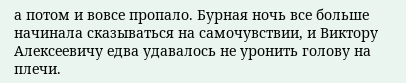а потом и вовсе пропало. Бурная ночь все больше начинала сказываться на самочувствии, и Виктору Алексеевичу едва удавалось не уронить голову на плечи.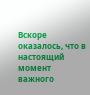Вскоре оказалось, что в настоящий момент важного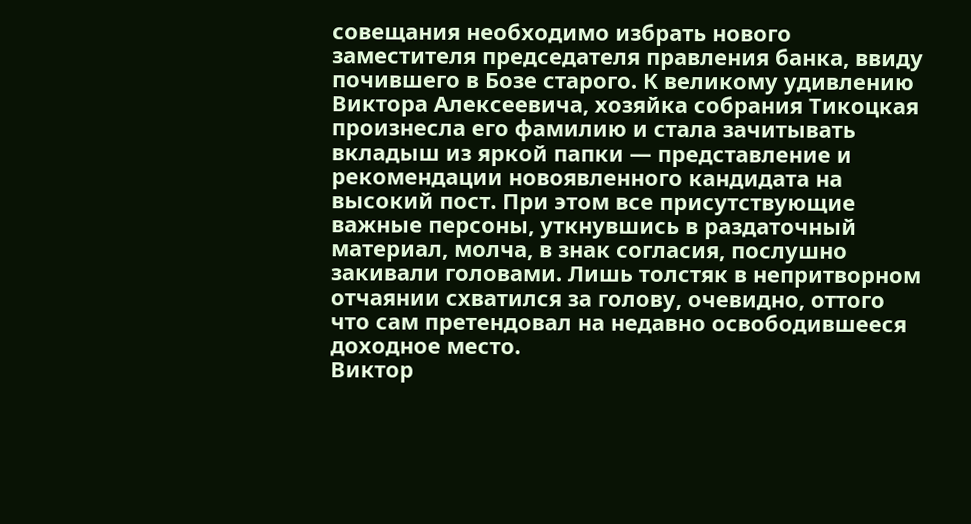совещания необходимо избрать нового заместителя председателя правления банка, ввиду почившего в Бозе старого. К великому удивлению Виктора Алексеевича, хозяйка собрания Тикоцкая произнесла его фамилию и стала зачитывать вкладыш из яркой папки — представление и рекомендации новоявленного кандидата на высокий пост. При этом все присутствующие важные персоны, уткнувшись в раздаточный материал, молча, в знак согласия, послушно закивали головами. Лишь толстяк в непритворном отчаянии схватился за голову, очевидно, оттого что сам претендовал на недавно освободившееся доходное место.
Виктор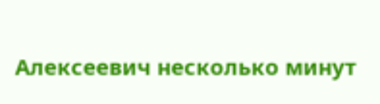Алексеевич несколько минут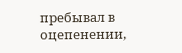пребывал в оцепенении,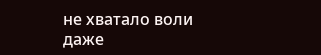не хватало воли даже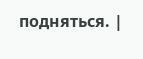подняться. |